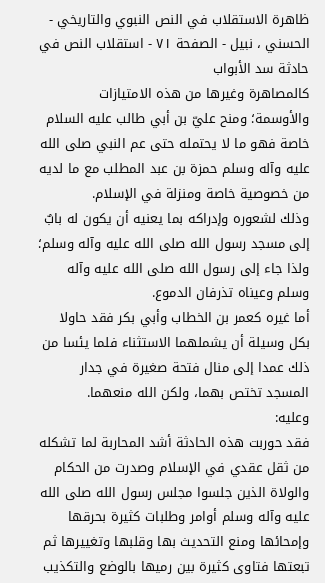ظاهرة الاستقلاب في النص النبوي والتاريخي - الحسني ، نبيل - الصفحة ٧١ - استقلاب النص في حادثة سد الأبواب
كالمصاهرة وغيرها من هذه الامتيازات والأوسمة؛ ومنح عليّ بن أبي طالب عليه السلام خاصة فهو ما لا يحتمله حتى عم النبي صلى الله عليه وآله وسلم حمزة بن عبد المطلب مع ما لديه من خصوصية خاصة ومنزلة في الإسلام.
وذلك لشعوره وإدراكه بما يعنيه أن يكون له بابٌ إلى مسجد رسول الله صلى الله عليه وآله وسلم؛ ولذا جاء إلى رسول الله صلى الله عليه وآله وسلم وعيناه تذرفان الدموع.
أما غيره كعمر بن الخطاب وأبي بكر فقد حاولا بكل وسيلة أن يشملهما الاستثناء فلما يئسا من ذلك عمدا إلى منال فتحة صغيرة في جدار المسجد تختص بهما، ولكن الله منعهما.
وعليه:
فقد حوربت هذه الحادثة أشد المحاربة لما تشكله من ثقل عقدي في الإسلام وصدرت من الحكام والولاة الذين جلسوا مجلس رسول الله صلى الله عليه وآله وسلم أوامر وطلبات كثيرة بحرقها وإمحائها ومنع التحديث بها وقلبها وتغييرها ثم تبعتها فتاوى كثيرة بين رميها بالوضع والتكذيب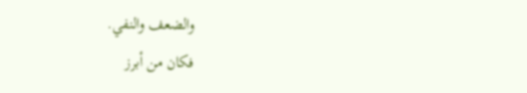والضعف والنفي.
فكان من أبرز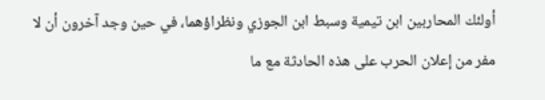أولئك المحاربين ابن تيمية وسبط ابن الجوزي ونظراؤهما، في حين وجد آخرون أن لا مفر من إعلان الحرب على هذه الحادثة مع ما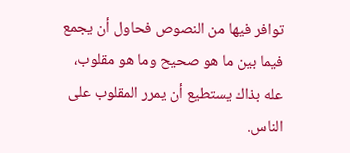توافر فيها من النصوص فحاول أن يجمع فيما بين ما هو صحيح وما هو مقلوب، عله بذاك يستطيع أن يمرر المقلوب على الناس.